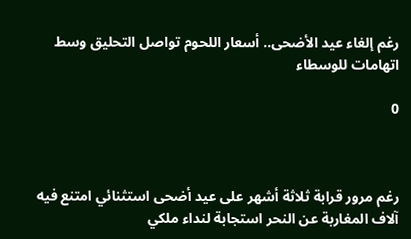رغم إلغاء عيد الأضحى.. أسعار اللحوم تواصل التحليق وسط اتهامات للوسطاء

0



رغم مرور قرابة ثلاثة أشهر على عيد أضحى استثنائي امتنع فيه آلاف المغاربة عن النحر استجابة لنداء ملكي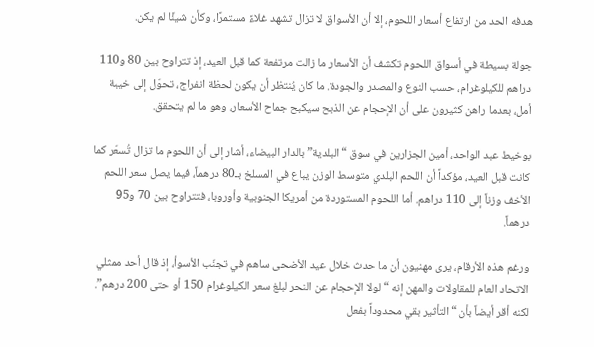هدفه الحد من ارتفاع أسعار اللحوم، إلا أن الأسواق لا تزال تشهد غلاءً مستمرًا، وكأن شيئًا لم يكن.

جولة بسيطة في أسواق اللحوم تكشف أن الأسعار ما زالت مرتفعة كما قبل العيد، إذ تتراوح بين 80 و110 دراهم للكيلوغرام، حسب النوع والمصدر والجودة. ما كان يُنتظر أن يكون لحظة انفراج، تحوّل إلى خيبة أمل، بعدما راهن كثيرون على أن الإحجام عن الذبح سيكبح جماح الأسعار، وهو ما لم يتحقق.

بوخيط عبد الواحد، أمين الجزارين في سوق “البلدية” بالدار البيضاء، أشار إلى أن اللحوم ما تزال تُسعّر كما كانت قبل العيد، مؤكداً أن اللحم البلدي متوسط الوزن يباع في المسلخ بـ80 درهماً، فيما يصل سعر اللحم الأخف وزناً إلى 110 دراهم. أما اللحوم المستوردة من أمريكا الجنوبية وأوروبا، فتتراوح بين 70 و95 درهماً.

ورغم هذه الأرقام، يرى مهنيون أن ما حدث خلال عيد الأضحى ساهم في تجنّب الأسوأ، إذ قال أحد ممثلي الاتحاد العام للمقاولات والمهن إنه “لولا الإحجام عن النحر لبلغ سعر الكيلوغرام 150 أو حتى 200 درهم”. لكنه أقر أيضاً بأن “التأثير بقي محدوداً بفعل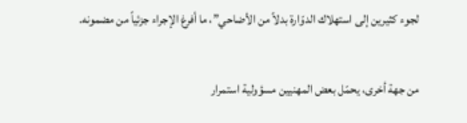لجوء كثيرين إلى استهلاك الدوّارة بدلاً من الأضاحي”، ما أفرغ الإجراء جزئياً من مضمونه.

من جهة أخرى، يحمّل بعض المهنيين مسؤولية استمرار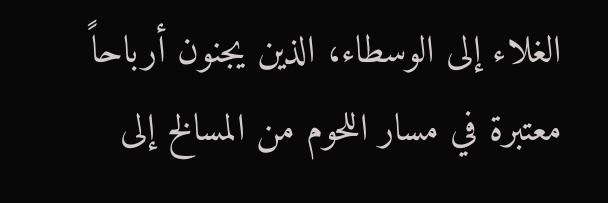الغلاء إلى الوسطاء، الذين يجنون أرباحاً معتبرة في مسار اللحوم من المسالخ إلى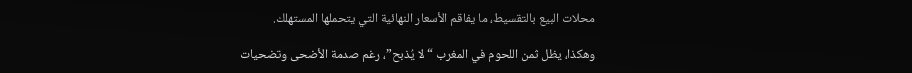محلات البيع بالتقسيط، ما يفاقم الأسعار النهائية التي يتحملها المستهلك.

وهكذا، يظل ثمن اللحوم في المغرب “لا يُذبح”، رغم صدمة الأضحى وتضحيات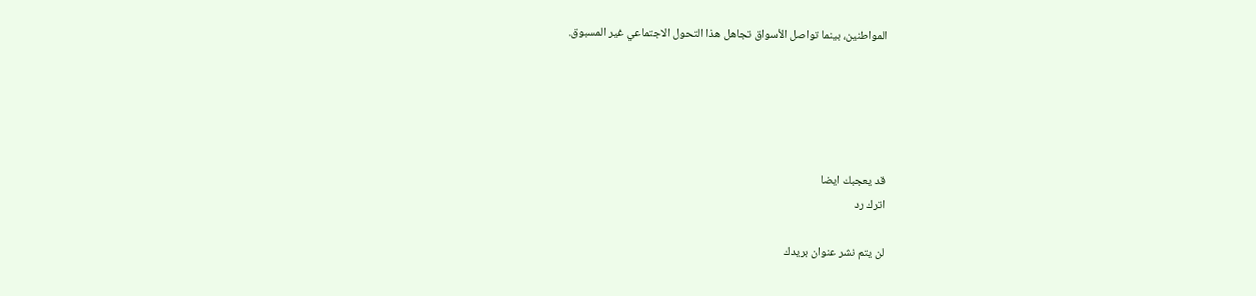المواطنين، بينما تواصل الأسواق تجاهل هذا التحول الاجتماعي غير المسبوق.





قد يعجبك ايضا
اترك رد

لن يتم نشر عنوان بريدك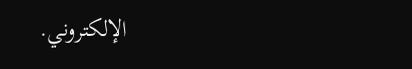الإلكتروني.